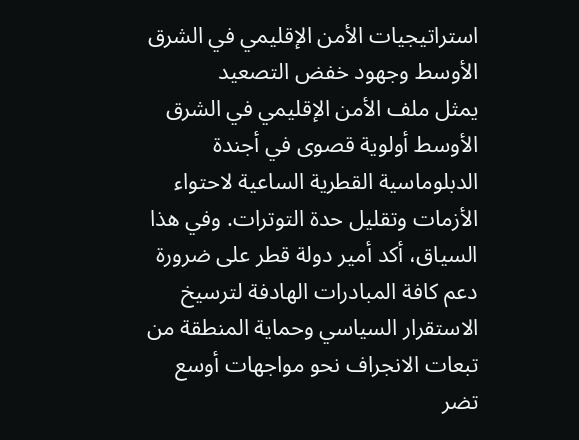استراتيجيات الأمن الإقليمي في الشرق الأوسط وجهود خفض التصعيد
يمثل ملف الأمن الإقليمي في الشرق الأوسط أولوية قصوى في أجندة الدبلوماسية القطرية الساعية لاحتواء الأزمات وتقليل حدة التوترات. وفي هذا السياق، أكد أمير دولة قطر على ضرورة دعم كافة المبادرات الهادفة لترسيخ الاستقرار السياسي وحماية المنطقة من تبعات الانجراف نحو مواجهات أوسع تضر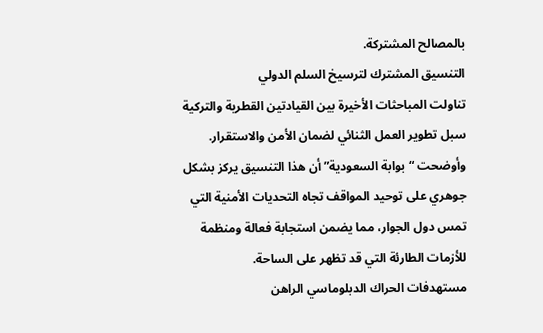بالمصالح المشتركة.
التنسيق المشترك لترسيخ السلم الدولي
تناولت المباحثات الأخيرة بين القيادتين القطرية والتركية سبل تطوير العمل الثنائي لضمان الأمن والاستقرار. وأوضحت “بوابة السعودية” أن هذا التنسيق يركز بشكل جوهري على توحيد المواقف تجاه التحديات الأمنية التي تمس دول الجوار، مما يضمن استجابة فعالة ومنظمة للأزمات الطارئة التي قد تظهر على الساحة.
مستهدفات الحراك الدبلوماسي الراهن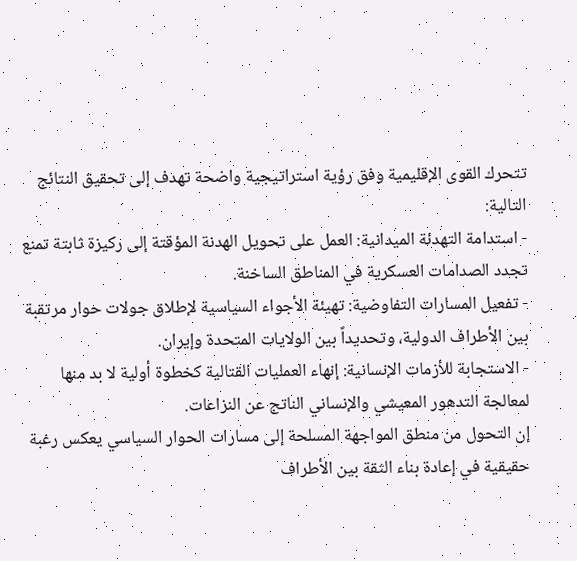تتحرك القوى الإقليمية وفق رؤية استراتيجية واضحة تهدف إلى تحقيق النتائج التالية:
- استدامة التهدئة الميدانية: العمل على تحويل الهدنة المؤقتة إلى ركيزة ثابتة تمنع تجدد الصدامات العسكرية في المناطق الساخنة.
- تفعيل المسارات التفاوضية: تهيئة الأجواء السياسية لإطلاق جولات حوار مرتقبة بين الأطراف الدولية، وتحديداً بين الولايات المتحدة وإيران.
- الاستجابة للأزمات الإنسانية: إنهاء العمليات القتالية كخطوة أولية لا بد منها لمعالجة التدهور المعيشي والإنساني الناتج عن النزاعات.
إن التحول من منطق المواجهة المسلحة إلى مسارات الحوار السياسي يعكس رغبة حقيقية في إعادة بناء الثقة بين الأطراف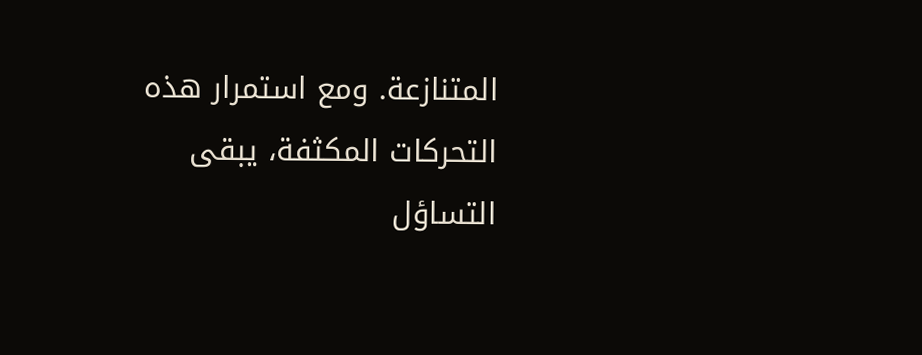المتنازعة. ومع استمرار هذه التحركات المكثفة، يبقى التساؤل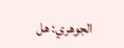الجوهري: هل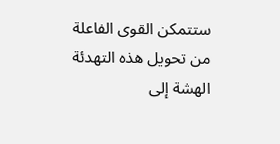ستتمكن القوى الفاعلة من تحويل هذه التهدئة الهشة إلى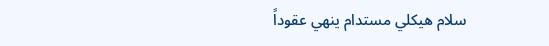سلام هيكلي مستدام ينهي عقوداً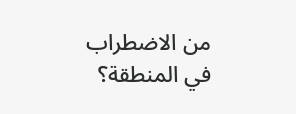من الاضطراب في المنطقة؟